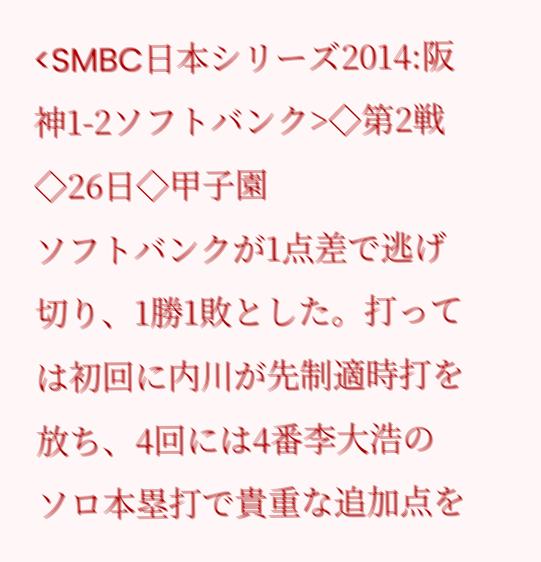<SMBC日本シリーズ2014:阪神1-2ソフトバンク>◇第2戦◇26日◇甲子園
ソフトバンクが1点差で逃げ切り、1勝1敗とした。打っては初回に内川が先制適時打を放ち、4回には4番李大浩のソロ本塁打で貴重な追加点を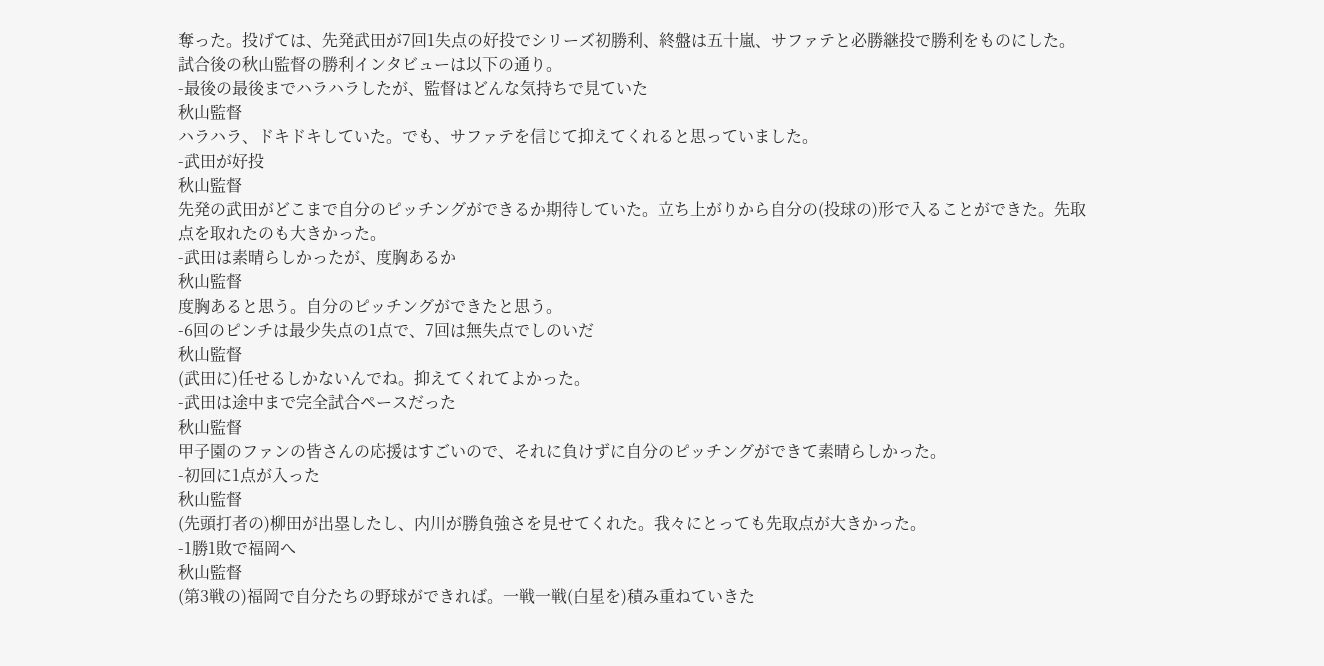奪った。投げては、先発武田が7回1失点の好投でシリーズ初勝利、終盤は五十嵐、サファテと必勝継投で勝利をものにした。
試合後の秋山監督の勝利インタビューは以下の通り。
-最後の最後までハラハラしたが、監督はどんな気持ちで見ていた
秋山監督
ハラハラ、ドキドキしていた。でも、サファテを信じて抑えてくれると思っていました。
-武田が好投
秋山監督
先発の武田がどこまで自分のピッチングができるか期待していた。立ち上がりから自分の(投球の)形で入ることができた。先取点を取れたのも大きかった。
-武田は素晴らしかったが、度胸あるか
秋山監督
度胸あると思う。自分のピッチングができたと思う。
-6回のピンチは最少失点の1点で、7回は無失点でしのいだ
秋山監督
(武田に)任せるしかないんでね。抑えてくれてよかった。
-武田は途中まで完全試合ペースだった
秋山監督
甲子園のファンの皆さんの応援はすごいので、それに負けずに自分のピッチングができて素晴らしかった。
-初回に1点が入った
秋山監督
(先頭打者の)柳田が出塁したし、内川が勝負強さを見せてくれた。我々にとっても先取点が大きかった。
-1勝1敗で福岡へ
秋山監督
(第3戦の)福岡で自分たちの野球ができれば。一戦一戦(白星を)積み重ねていきた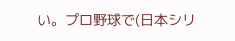い。プロ野球で(日本シリ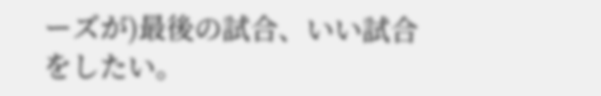ーズが)最後の試合、いい試合をしたい。